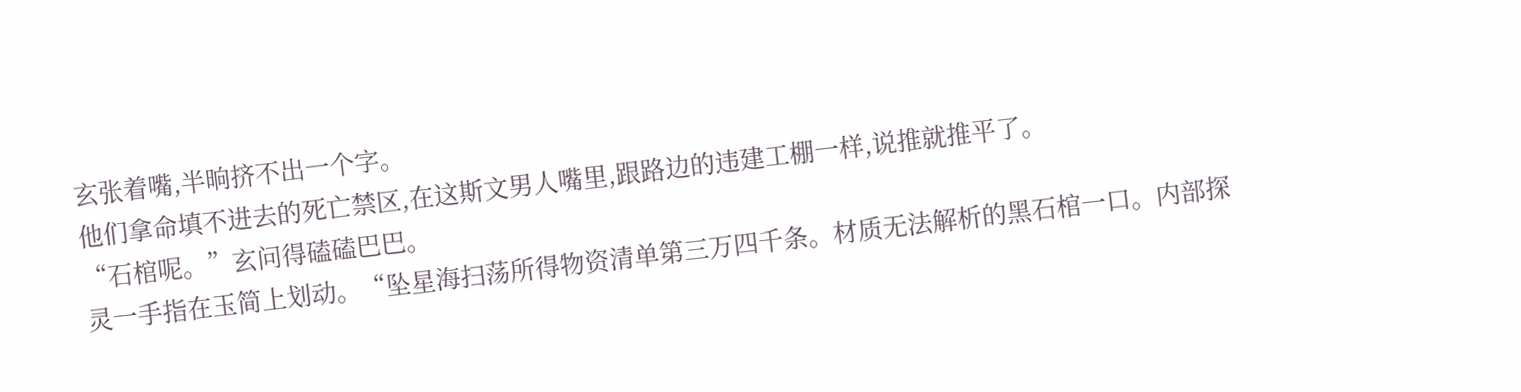玄张着嘴,半晌挤不出一个字。
他们拿命填不进去的死亡禁区,在这斯文男人嘴里,跟路边的违建工棚一样,说推就推平了。
“石棺呢。”玄问得磕磕巴巴。
灵一手指在玉简上划动。“坠星海扫荡所得物资清单第三万四千条。材质无法解析的黑石棺一口。内部探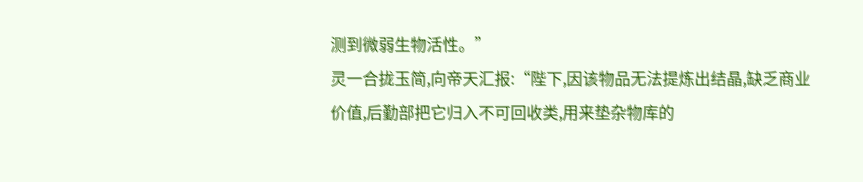测到微弱生物活性。”
灵一合拢玉简,向帝天汇报:“陛下,因该物品无法提炼出结晶,缺乏商业价值,后勤部把它归入不可回收类,用来垫杂物库的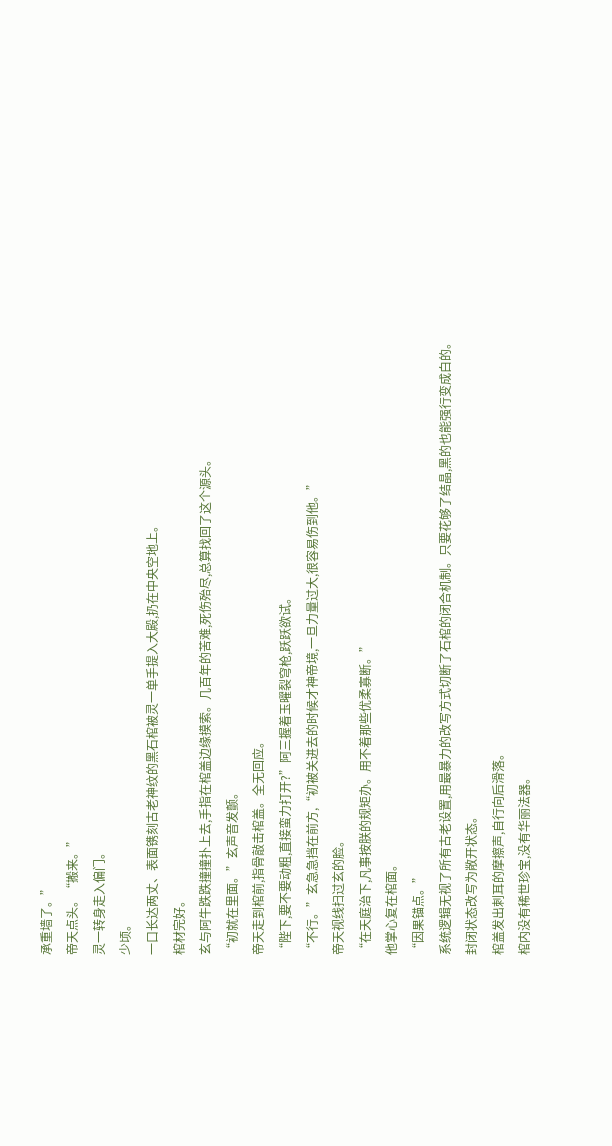承重墙了。”
帝天点头。“搬来。”
灵一转身走入偏门。
少顷。
一口长达两丈、表面镌刻古老神纹的黑石棺被灵一单手提入大殿,扔在中央空地上。
棺材完好。
玄与阿牛跌跌撞撞扑上去,手指在棺盖边缘摸索。几百年的苦难,死伤殆尽,总算找回了这个源头。
“初就在里面。”玄声音发颤。
帝天走到棺前,指骨敲击棺盖。全无回应。
“陛下,要不要动粗,直接蛮力打开?”阿三握着玉曜裂穹枪,跃跃欲试。
“不行。”玄急急挡在前方,“初被关进去的时候才神帝境,一旦力量过大,很容易伤到他。”
帝天视线扫过玄的脸。
“在天庭治下,凡事按朕的规矩办。用不着那些优柔寡断。”
他掌心复在棺面。
“因果锚点。”
系统逻辑无视了所有古老设置,用最暴力的改写方式切断了石棺的闭合机制。只要花够了结晶,黑的也能强行变成白的。
封闭状态改写为敞开状态。
棺盖发出刺耳的摩擦声,自行向后滑落。
棺内没有稀世珍宝,没有华丽法器。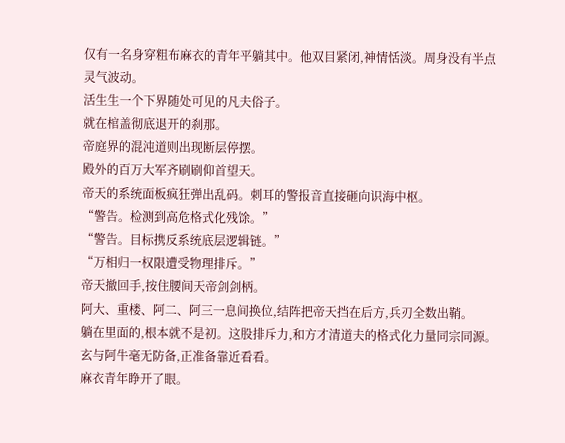仅有一名身穿粗布麻衣的青年平躺其中。他双目紧闭,神情恬淡。周身没有半点灵气波动。
活生生一个下界随处可见的凡夫俗子。
就在棺盖彻底退开的刹那。
帝庭界的混沌道则出现断层停摆。
殿外的百万大军齐刷刷仰首望天。
帝天的系统面板疯狂弹出乱码。刺耳的警报音直接砸向识海中枢。
“警告。检测到高危格式化残馀。”
“警告。目标携反系统底层逻辑链。”
“万相归一权限遭受物理排斥。”
帝天撤回手,按住腰间天帝剑剑柄。
阿大、重楼、阿二、阿三一息间换位,结阵把帝天挡在后方,兵刃全数出鞘。
躺在里面的,根本就不是初。这股排斥力,和方才清道夫的格式化力量同宗同源。
玄与阿牛毫无防备,正准备靠近看看。
麻衣青年睁开了眼。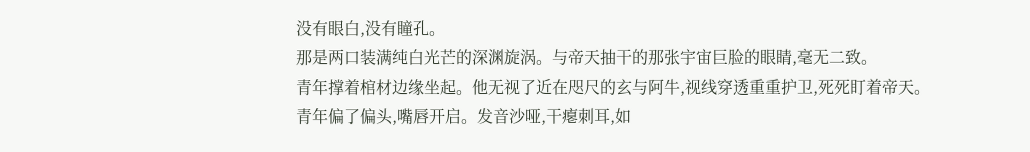没有眼白,没有瞳孔。
那是两口装满纯白光芒的深渊旋涡。与帝天抽干的那张宇宙巨脸的眼睛,毫无二致。
青年撑着棺材边缘坐起。他无视了近在咫尺的玄与阿牛,视线穿透重重护卫,死死盯着帝天。
青年偏了偏头,嘴唇开启。发音沙哑,干瘪刺耳,如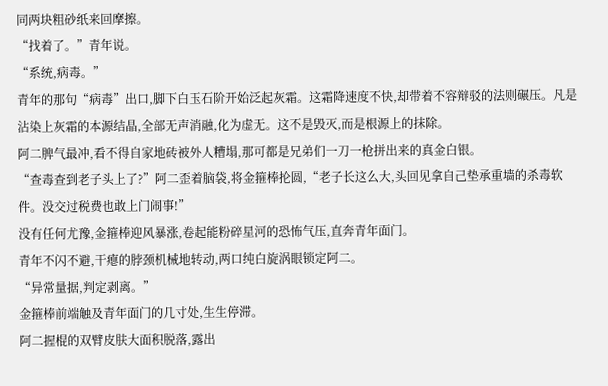同两块粗砂纸来回摩擦。
“找着了。”青年说。
“系统,病毒。”
青年的那句“病毒”出口,脚下白玉石阶开始泛起灰霜。这霜降速度不快,却带着不容辩驳的法则碾压。凡是沾染上灰霜的本源结晶,全部无声消融,化为虚无。这不是毁灭,而是根源上的抹除。
阿二脾气最冲,看不得自家地砖被外人糟塌,那可都是兄弟们一刀一枪拼出来的真金白银。
“查毒查到老子头上了?”阿二歪着脑袋,将金箍棒抡圆,“老子长这么大,头回见拿自己垫承重墙的杀毒软件。没交过税费也敢上门闹事!”
没有任何尤豫,金箍棒迎风暴涨,卷起能粉碎星河的恐怖气压,直奔青年面门。
青年不闪不避,干瘪的脖颈机械地转动,两口纯白旋涡眼锁定阿二。
“异常量据,判定剥离。”
金箍棒前端触及青年面门的几寸处,生生停滞。
阿二握棍的双臂皮肤大面积脱落,露出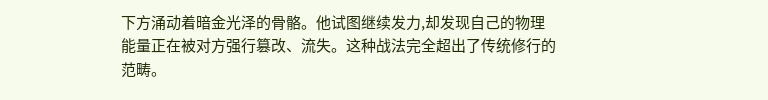下方涌动着暗金光泽的骨骼。他试图继续发力,却发现自己的物理能量正在被对方强行篡改、流失。这种战法完全超出了传统修行的范畴。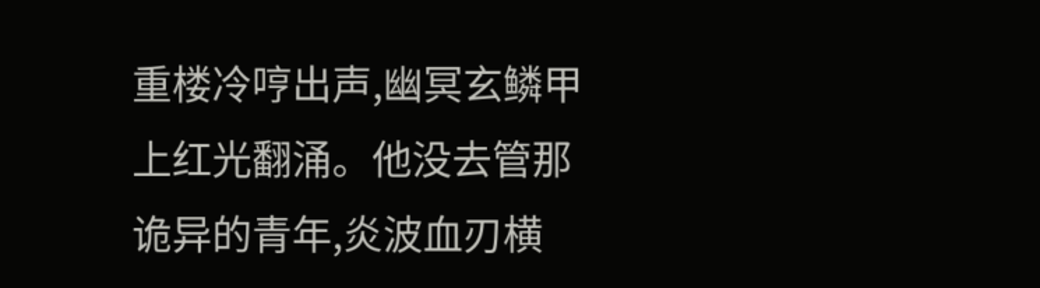重楼冷哼出声,幽冥玄鳞甲上红光翻涌。他没去管那诡异的青年,炎波血刃横